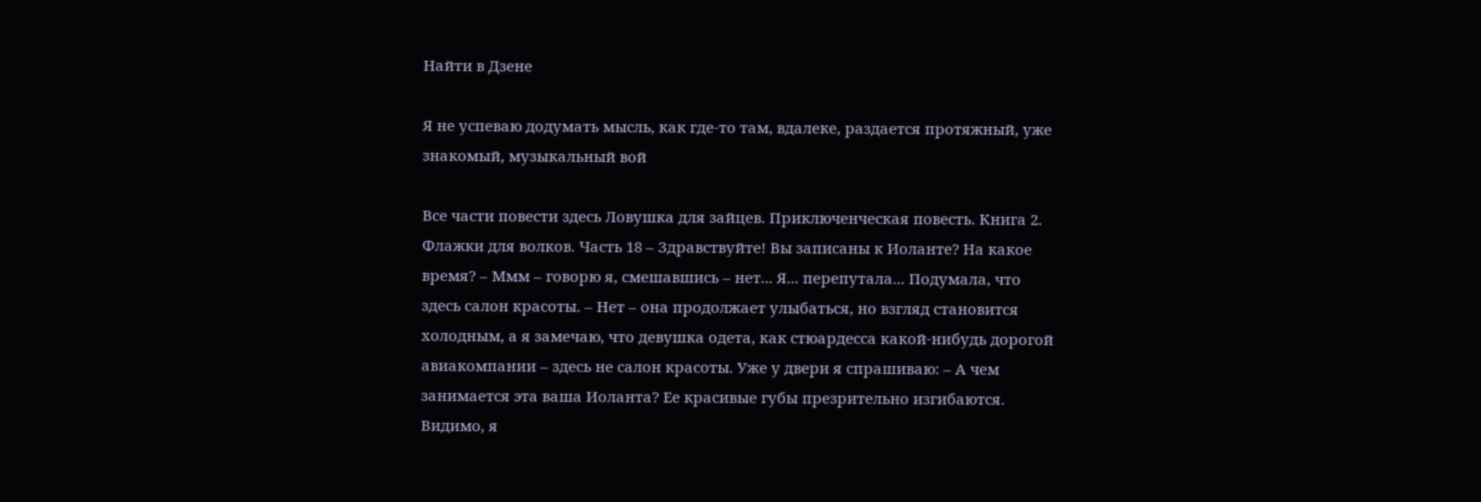Найти в Дзене

Я не успеваю додумать мысль, как где-то там, вдалеке, раздается протяжный, уже знакомый, музыкальный вой

Все части повести здесь Ловушка для зайцев. Приключенческая повесть. Книга 2. Флажки для волков. Часть 18 – Здравствуйте! Вы записаны к Иоланте? На какое время? – Ммм – говорю я, смешавшись – нет... Я... перепутала... Подумала, что здесь салон красоты. – Нет – она продолжает улыбаться, но взгляд становится холодным, а я замечаю, что девушка одета, как стюардесса какой-нибудь дорогой авиакомпании – здесь не салон красоты. Уже у двери я спрашиваю: – А чем занимается эта ваша Иоланта? Ее красивые губы презрительно изгибаются. Видимо, я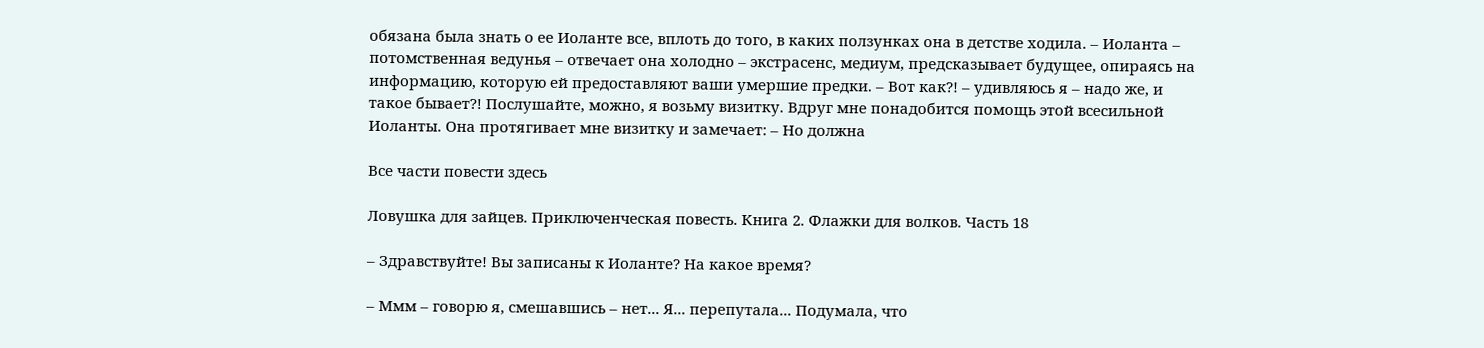обязана была знать о ее Иоланте все, вплоть до того, в каких ползунках она в детстве ходила. – Иоланта – потомственная ведунья – отвечает она холодно – экстрасенс, медиум, предсказывает будущее, опираясь на информацию, которую ей предоставляют ваши умершие предки. – Вот как?! – удивляюсь я – надо же, и такое бывает?! Послушайте, можно, я возьму визитку. Вдруг мне понадобится помощь этой всесильной Иоланты. Она протягивает мне визитку и замечает: – Но должна

Все части повести здесь

Ловушка для зайцев. Приключенческая повесть. Книга 2. Флажки для волков. Часть 18

– Здравствуйте! Вы записаны к Иоланте? На какое время?

– Ммм – говорю я, смешавшись – нет... Я... перепутала... Подумала, что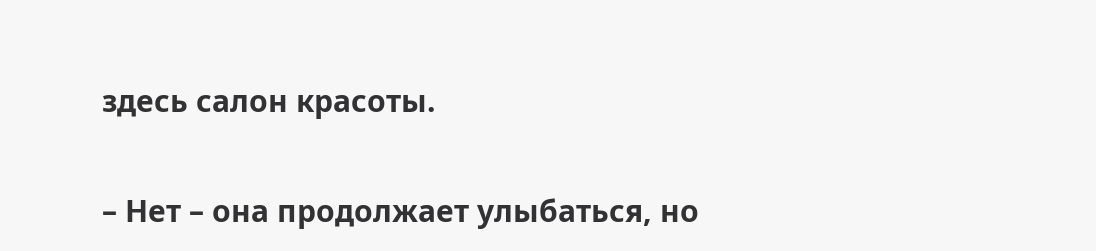здесь салон красоты.

– Нет – она продолжает улыбаться, но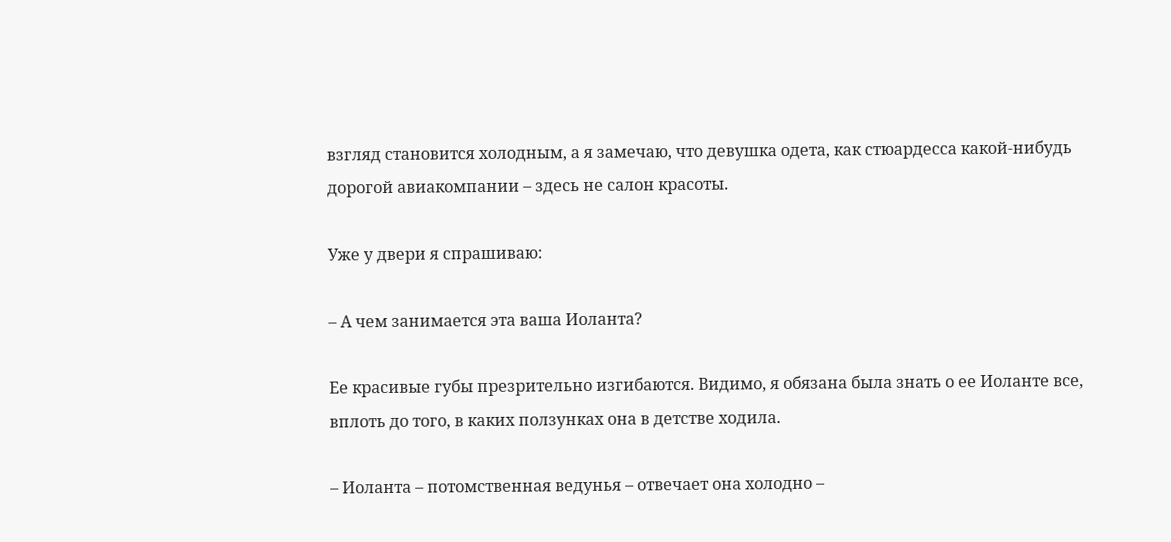взгляд становится холодным, а я замечаю, что девушка одета, как стюардесса какой-нибудь дорогой авиакомпании – здесь не салон красоты.

Уже у двери я спрашиваю:

– А чем занимается эта ваша Иоланта?

Ее красивые губы презрительно изгибаются. Видимо, я обязана была знать о ее Иоланте все, вплоть до того, в каких ползунках она в детстве ходила.

– Иоланта – потомственная ведунья – отвечает она холодно –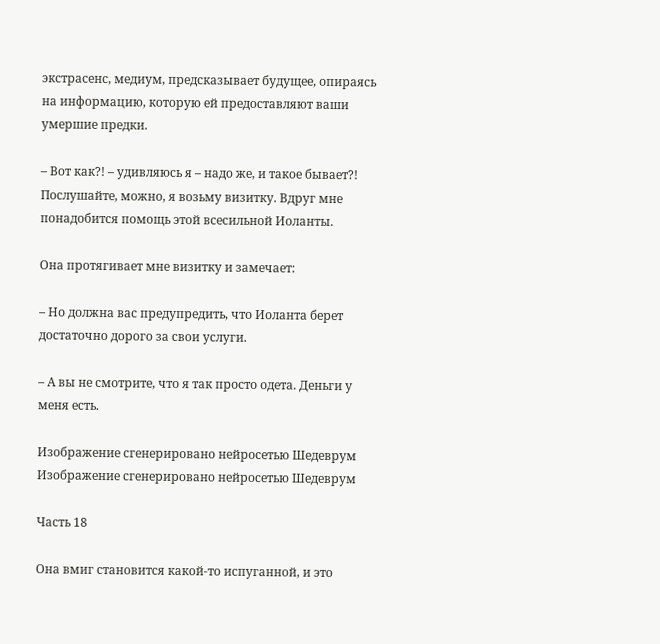экстрасенс, медиум, предсказывает будущее, опираясь на информацию, которую ей предоставляют ваши умершие предки.

– Вот как?! – удивляюсь я – надо же, и такое бывает?! Послушайте, можно, я возьму визитку. Вдруг мне понадобится помощь этой всесильной Иоланты.

Она протягивает мне визитку и замечает:

– Но должна вас предупредить, что Иоланта берет достаточно дорого за свои услуги.

– А вы не смотрите, что я так просто одета. Деньги у меня есть.

Изображение сгенерировано нейросетью Шедеврум
Изображение сгенерировано нейросетью Шедеврум

Часть 18

Она вмиг становится какой-то испуганной, и это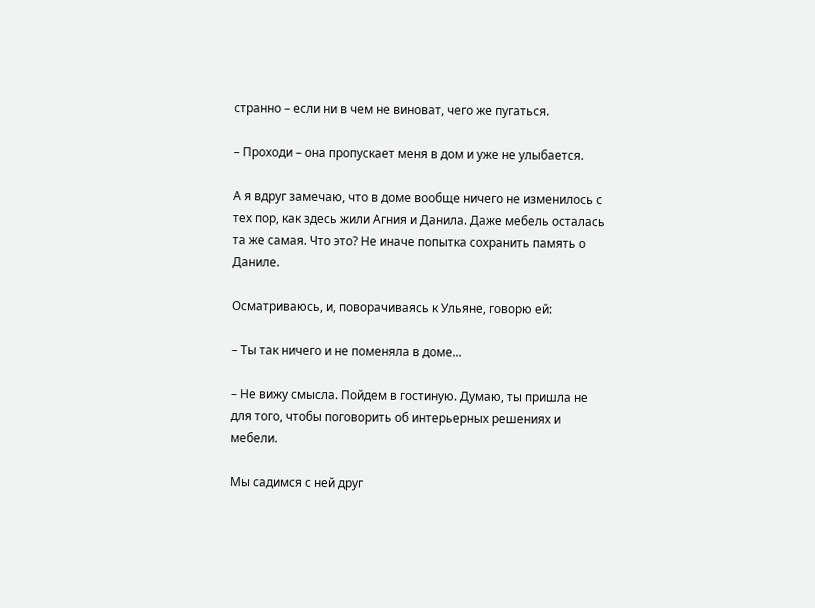странно – если ни в чем не виноват, чего же пугаться.

– Проходи – она пропускает меня в дом и уже не улыбается.

А я вдруг замечаю, что в доме вообще ничего не изменилось с тех пор, как здесь жили Агния и Данила. Даже мебель осталась та же самая. Что это? Не иначе попытка сохранить память о Даниле.

Осматриваюсь, и, поворачиваясь к Ульяне, говорю ей:

– Ты так ничего и не поменяла в доме...

– Не вижу смысла. Пойдем в гостиную. Думаю, ты пришла не для того, чтобы поговорить об интерьерных решениях и мебели.

Мы садимся с ней друг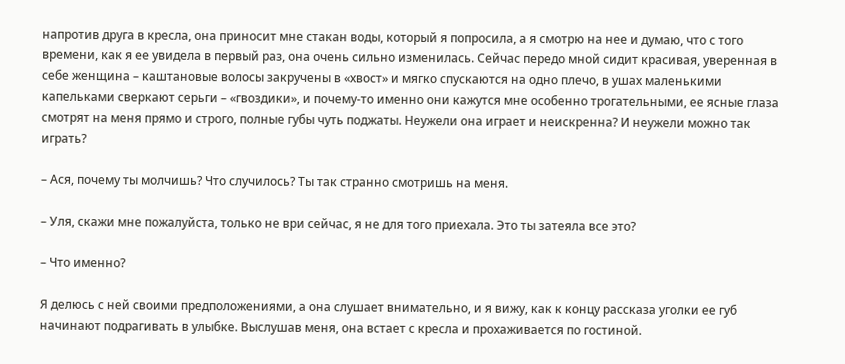напротив друга в кресла, она приносит мне стакан воды, который я попросила, а я смотрю на нее и думаю, что с того времени, как я ее увидела в первый раз, она очень сильно изменилась. Сейчас передо мной сидит красивая, уверенная в себе женщина – каштановые волосы закручены в «хвост» и мягко спускаются на одно плечо, в ушах маленькими капельками сверкают серьги – «гвоздики», и почему-то именно они кажутся мне особенно трогательными, ее ясные глаза смотрят на меня прямо и строго, полные губы чуть поджаты. Неужели она играет и неискренна? И неужели можно так играть?

– Ася, почему ты молчишь? Что случилось? Ты так странно смотришь на меня.

– Уля, скажи мне пожалуйста, только не ври сейчас, я не для того приехала. Это ты затеяла все это?

– Что именно?

Я делюсь с ней своими предположениями, а она слушает внимательно, и я вижу, как к концу рассказа уголки ее губ начинают подрагивать в улыбке. Выслушав меня, она встает с кресла и прохаживается по гостиной.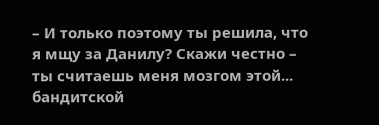– И только поэтому ты решила, что я мщу за Данилу? Скажи честно – ты считаешь меня мозгом этой... бандитской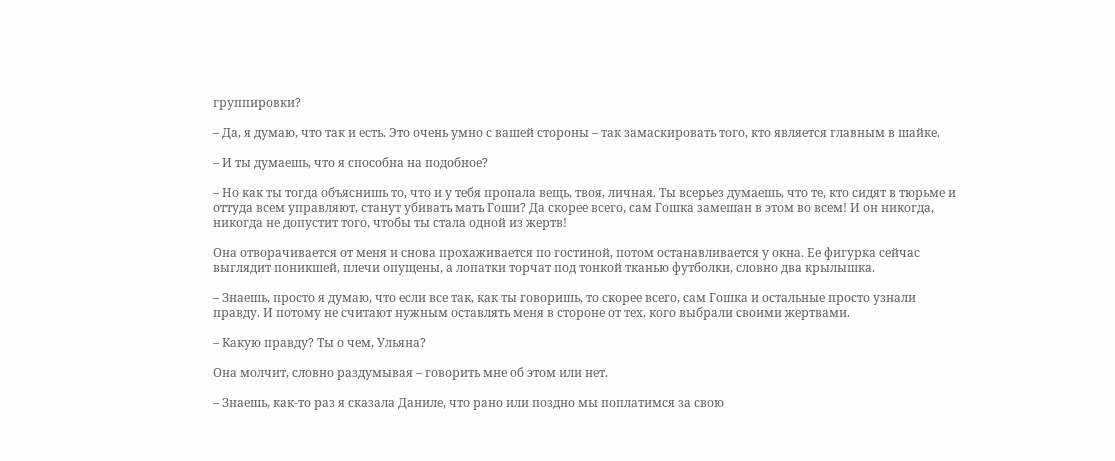группировки?

– Да, я думаю, что так и есть. Это очень умно с вашей стороны – так замаскировать того, кто является главным в шайке.

– И ты думаешь, что я способна на подобное?

– Но как ты тогда объяснишь то, что и у тебя пропала вещь, твоя, личная. Ты всерьез думаешь, что те, кто сидят в тюрьме и оттуда всем управляют, станут убивать мать Гоши? Да скорее всего, сам Гошка замешан в этом во всем! И он никогда, никогда не допустит того, чтобы ты стала одной из жертв!

Она отворачивается от меня и снова прохаживается по гостиной, потом останавливается у окна. Ее фигурка сейчас выглядит поникшей, плечи опущены, а лопатки торчат под тонкой тканью футболки, словно два крылышка.

– Знаешь, просто я думаю, что если все так, как ты говоришь, то скорее всего, сам Гошка и остальные просто узнали правду. И потому не считают нужным оставлять меня в стороне от тех, кого выбрали своими жертвами.

– Какую правду? Ты о чем, Ульяна?

Она молчит, словно раздумывая – говорить мне об этом или нет.

– Знаешь, как-то раз я сказала Даниле, что рано или поздно мы поплатимся за свою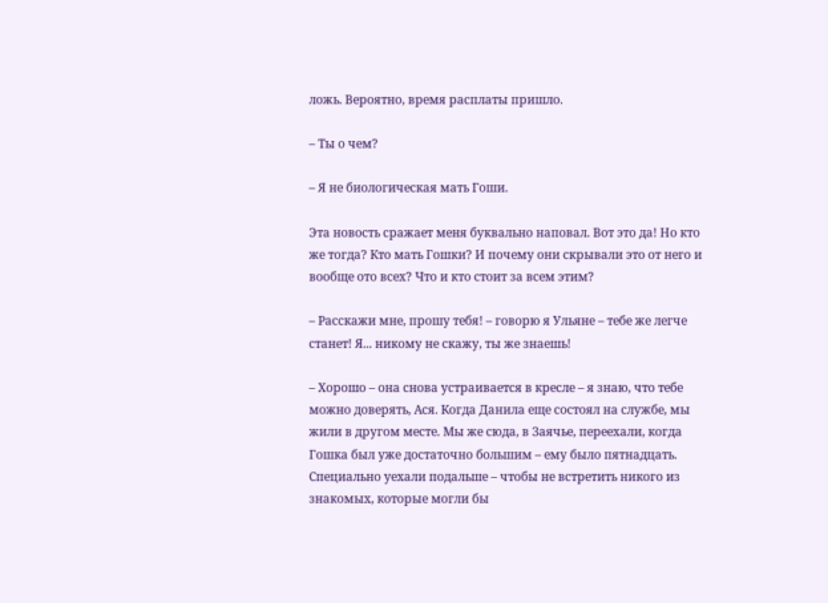ложь. Вероятно, время расплаты пришло.

– Ты о чем?

– Я не биологическая мать Гоши.

Эта новость сражает меня буквально наповал. Вот это да! Но кто же тогда? Кто мать Гошки? И почему они скрывали это от него и вообще ото всех? Что и кто стоит за всем этим?

– Расскажи мне, прошу тебя! – говорю я Ульяне – тебе же легче станет! Я... никому не скажу, ты же знаешь!

– Хорошо – она снова устраивается в кресле – я знаю, что тебе можно доверять, Ася. Когда Данила еще состоял на службе, мы жили в другом месте. Мы же сюда, в Заячье, переехали, когда Гошка был уже достаточно большим – ему было пятнадцать. Специально уехали подальше – чтобы не встретить никого из знакомых, которые могли бы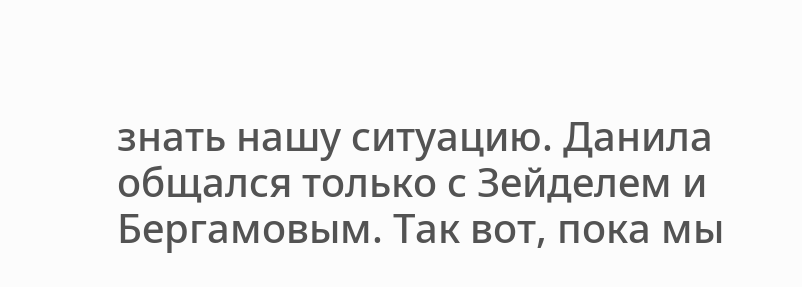знать нашу ситуацию. Данила общался только с Зейделем и Бергамовым. Так вот, пока мы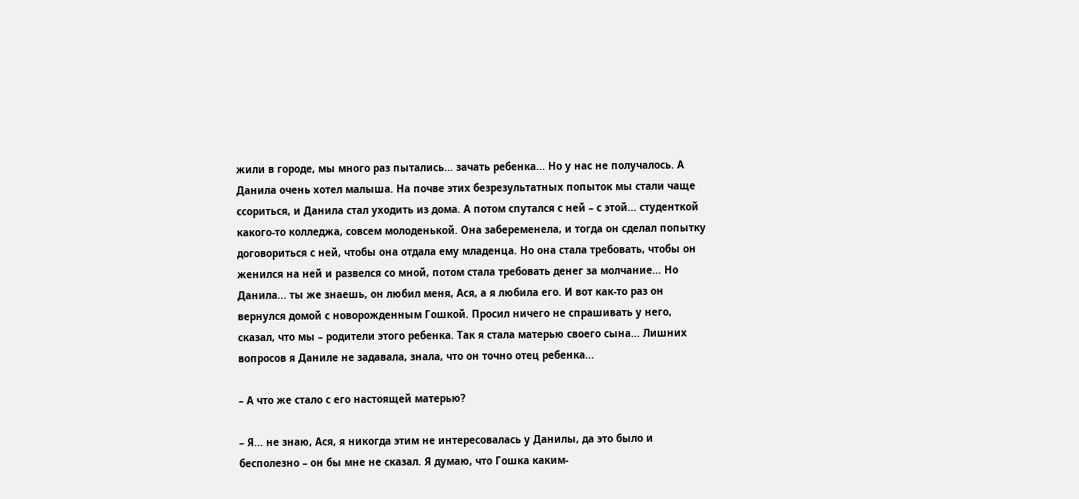жили в городе, мы много раз пытались... зачать ребенка... Но у нас не получалось. А Данила очень хотел малыша. На почве этих безрезультатных попыток мы стали чаще ссориться, и Данила стал уходить из дома. А потом спутался с ней – с этой... студенткой какого-то колледжа, совсем молоденькой. Она забеременела, и тогда он сделал попытку договориться с ней, чтобы она отдала ему младенца. Но она стала требовать, чтобы он женился на ней и развелся со мной, потом стала требовать денег за молчание... Но Данила... ты же знаешь, он любил меня, Ася, а я любила его. И вот как-то раз он вернулся домой с новорожденным Гошкой. Просил ничего не спрашивать у него, сказал, что мы – родители этого ребенка. Так я стала матерью своего сына... Лишних вопросов я Даниле не задавала, знала, что он точно отец ребенка...

– А что же стало с его настоящей матерью?

– Я... не знаю, Ася, я никогда этим не интересовалась у Данилы, да это было и бесполезно – он бы мне не сказал. Я думаю, что Гошка каким-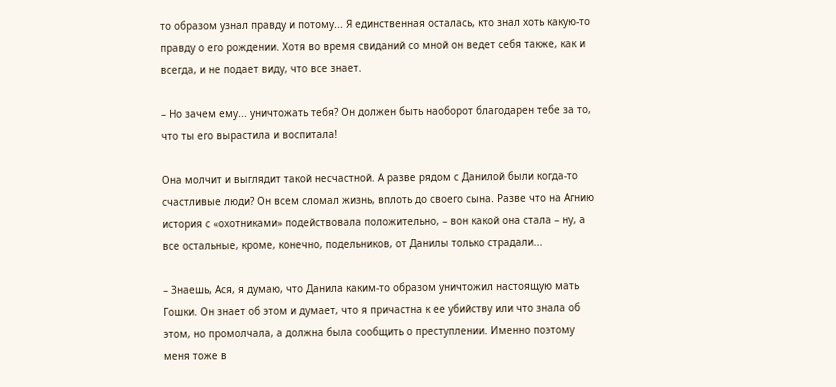то образом узнал правду и потому... Я единственная осталась, кто знал хоть какую-то правду о его рождении. Хотя во время свиданий со мной он ведет себя также, как и всегда, и не подает виду, что все знает.

– Но зачем ему... уничтожать тебя? Он должен быть наоборот благодарен тебе за то, что ты его вырастила и воспитала!

Она молчит и выглядит такой несчастной. А разве рядом с Данилой были когда-то счастливые люди? Он всем сломал жизнь, вплоть до своего сына. Разве что на Агнию история с «охотниками» подействовала положительно, – вон какой она стала – ну, а все остальные, кроме, конечно, подельников, от Данилы только страдали...

– Знаешь, Ася, я думаю, что Данила каким-то образом уничтожил настоящую мать Гошки. Он знает об этом и думает, что я причастна к ее убийству или что знала об этом, но промолчала, а должна была сообщить о преступлении. Именно поэтому меня тоже в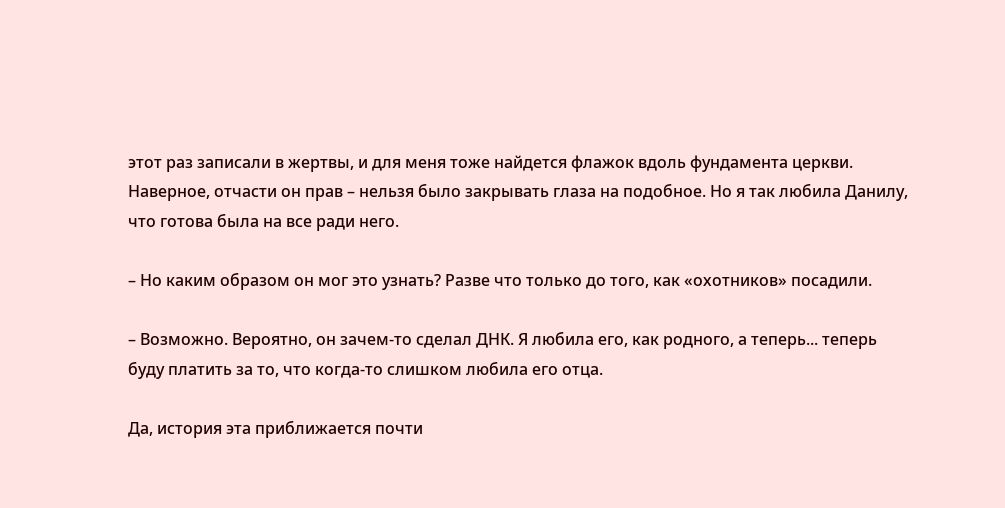этот раз записали в жертвы, и для меня тоже найдется флажок вдоль фундамента церкви. Наверное, отчасти он прав – нельзя было закрывать глаза на подобное. Но я так любила Данилу, что готова была на все ради него.

– Но каким образом он мог это узнать? Разве что только до того, как «охотников» посадили.

– Возможно. Вероятно, он зачем-то сделал ДНК. Я любила его, как родного, а теперь... теперь буду платить за то, что когда-то слишком любила его отца.

Да, история эта приближается почти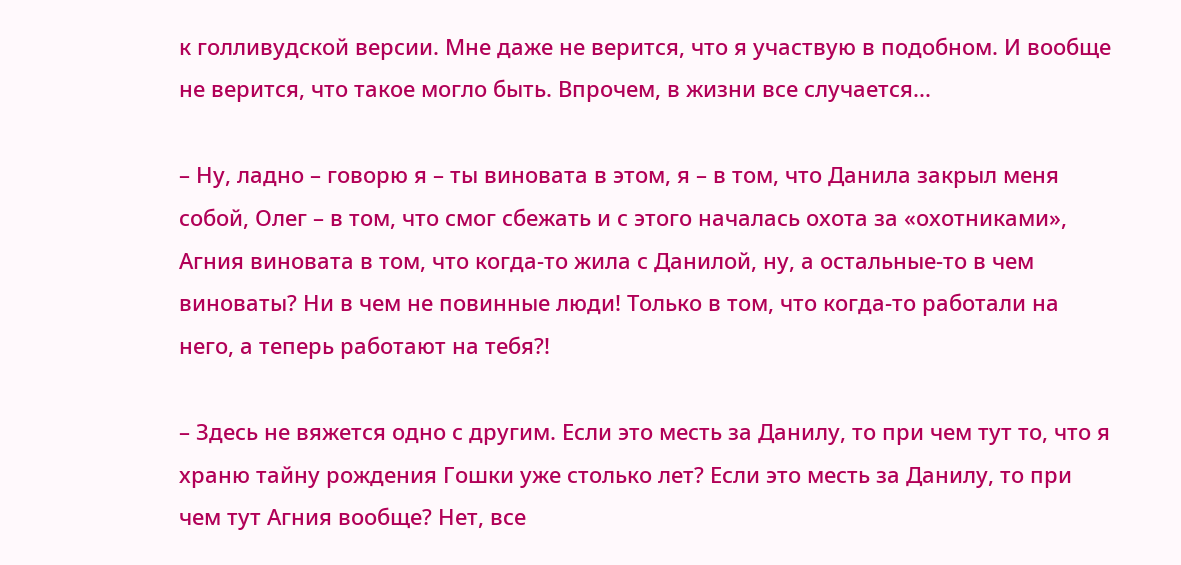к голливудской версии. Мне даже не верится, что я участвую в подобном. И вообще не верится, что такое могло быть. Впрочем, в жизни все случается...

– Ну, ладно – говорю я – ты виновата в этом, я – в том, что Данила закрыл меня собой, Олег – в том, что смог сбежать и с этого началась охота за «охотниками», Агния виновата в том, что когда-то жила с Данилой, ну, а остальные-то в чем виноваты? Ни в чем не повинные люди! Только в том, что когда-то работали на него, а теперь работают на тебя?!

– Здесь не вяжется одно с другим. Если это месть за Данилу, то при чем тут то, что я храню тайну рождения Гошки уже столько лет? Если это месть за Данилу, то при чем тут Агния вообще? Нет, все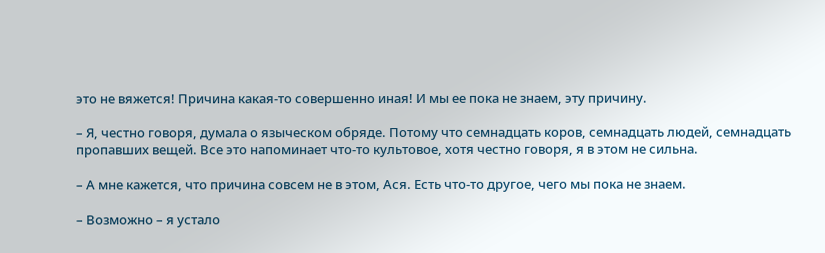это не вяжется! Причина какая-то совершенно иная! И мы ее пока не знаем, эту причину.

– Я, честно говоря, думала о языческом обряде. Потому что семнадцать коров, семнадцать людей, семнадцать пропавших вещей. Все это напоминает что-то культовое, хотя честно говоря, я в этом не сильна.

– А мне кажется, что причина совсем не в этом, Ася. Есть что-то другое, чего мы пока не знаем.

– Возможно – я устало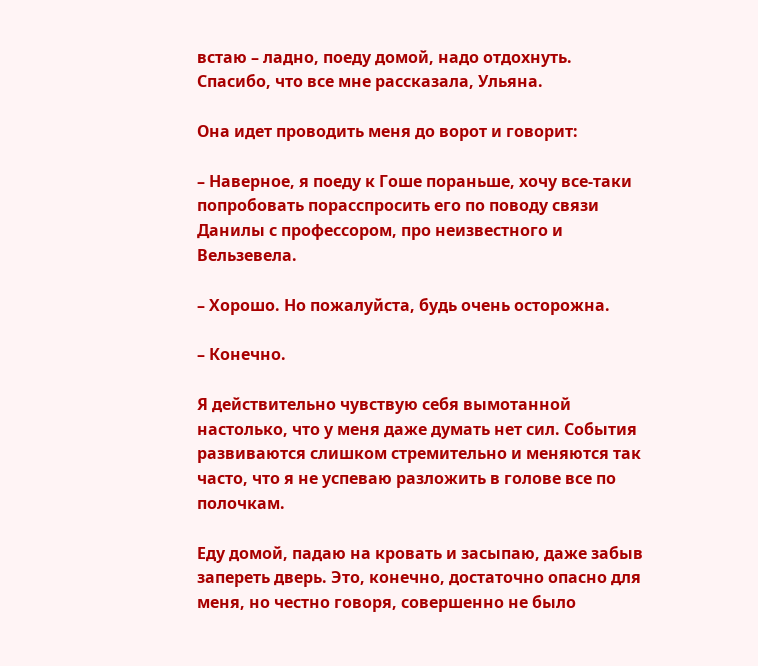встаю – ладно, поеду домой, надо отдохнуть. Спасибо, что все мне рассказала, Ульяна.

Она идет проводить меня до ворот и говорит:

– Наверное, я поеду к Гоше пораньше, хочу все-таки попробовать порасспросить его по поводу связи Данилы с профессором, про неизвестного и Вельзевела.

– Хорошо. Но пожалуйста, будь очень осторожна.

– Конечно.

Я действительно чувствую себя вымотанной настолько, что у меня даже думать нет сил. События развиваются слишком стремительно и меняются так часто, что я не успеваю разложить в голове все по полочкам.

Еду домой, падаю на кровать и засыпаю, даже забыв запереть дверь. Это, конечно, достаточно опасно для меня, но честно говоря, совершенно не было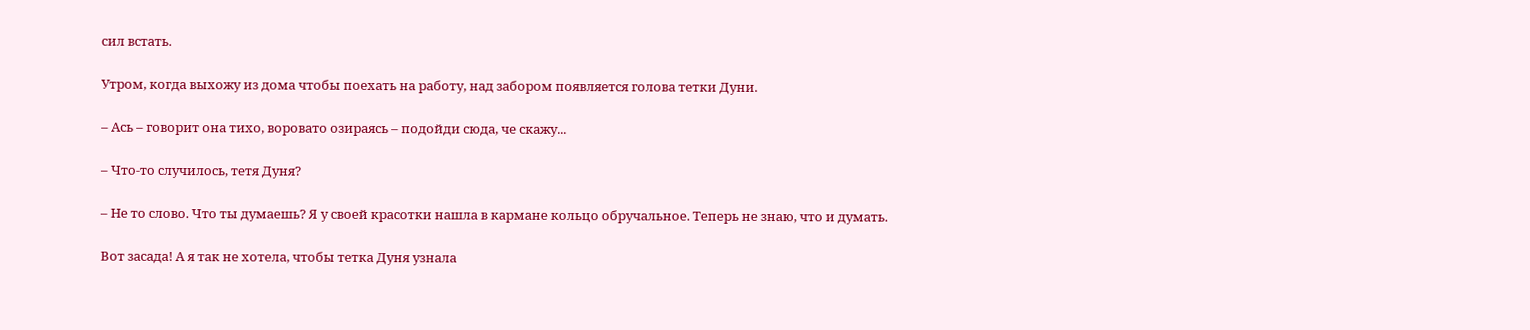сил встать.

Утром, когда выхожу из дома чтобы поехать на работу, над забором появляется голова тетки Дуни.

– Ась – говорит она тихо, воровато озираясь – подойди сюда, че скажу...

– Что-то случилось, тетя Дуня?

– Не то слово. Что ты думаешь? Я у своей красотки нашла в кармане кольцо обручальное. Теперь не знаю, что и думать.

Вот засада! А я так не хотела, чтобы тетка Дуня узнала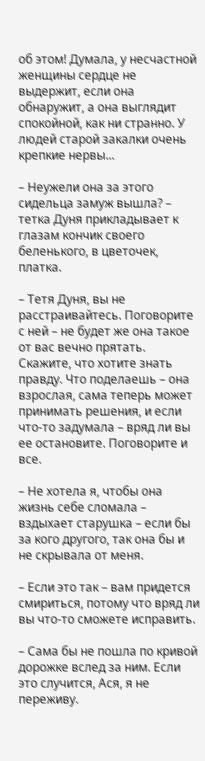об этом! Думала, у несчастной женщины сердце не выдержит, если она обнаружит, а она выглядит спокойной, как ни странно. У людей старой закалки очень крепкие нервы...

– Неужели она за этого сидельца замуж вышла? – тетка Дуня прикладывает к глазам кончик своего беленького, в цветочек, платка.

– Тетя Дуня, вы не расстраивайтесь. Поговорите с ней – не будет же она такое от вас вечно прятать. Скажите, что хотите знать правду. Что поделаешь – она взрослая, сама теперь может принимать решения, и если что-то задумала – вряд ли вы ее остановите. Поговорите и все.

– Не хотела я, чтобы она жизнь себе сломала – вздыхает старушка – если бы за кого другого, так она бы и не скрывала от меня.

– Если это так – вам придется смириться, потому что вряд ли вы что-то сможете исправить.

– Сама бы не пошла по кривой дорожке вслед за ним. Если это случится, Ася, я не переживу.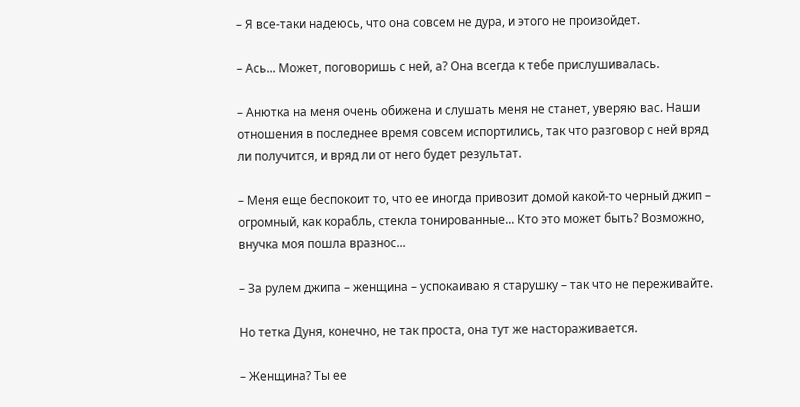– Я все-таки надеюсь, что она совсем не дура, и этого не произойдет.

– Ась... Может, поговоришь с ней, а? Она всегда к тебе прислушивалась.

– Анютка на меня очень обижена и слушать меня не станет, уверяю вас. Наши отношения в последнее время совсем испортились, так что разговор с ней вряд ли получится, и вряд ли от него будет результат.

– Меня еще беспокоит то, что ее иногда привозит домой какой-то черный джип – огромный, как корабль, стекла тонированные... Кто это может быть? Возможно, внучка моя пошла вразнос...

– За рулем джипа – женщина – успокаиваю я старушку – так что не переживайте.

Но тетка Дуня, конечно, не так проста, она тут же настораживается.

– Женщина? Ты ее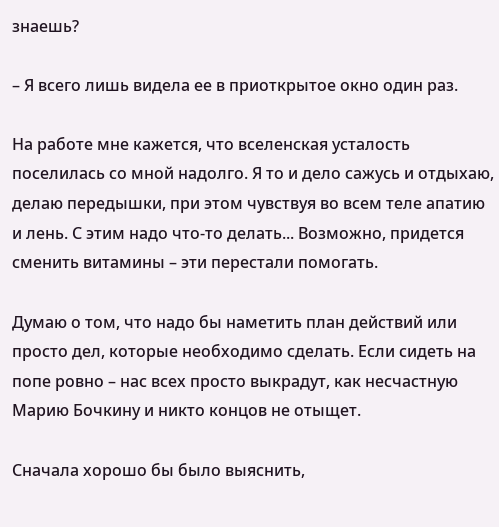знаешь?

– Я всего лишь видела ее в приоткрытое окно один раз.

На работе мне кажется, что вселенская усталость поселилась со мной надолго. Я то и дело сажусь и отдыхаю, делаю передышки, при этом чувствуя во всем теле апатию и лень. С этим надо что-то делать... Возможно, придется сменить витамины – эти перестали помогать.

Думаю о том, что надо бы наметить план действий или просто дел, которые необходимо сделать. Если сидеть на попе ровно – нас всех просто выкрадут, как несчастную Марию Бочкину и никто концов не отыщет.

Сначала хорошо бы было выяснить,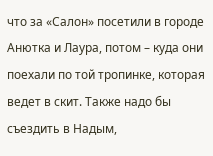что за «Салон» посетили в городе Анютка и Лаура, потом – куда они поехали по той тропинке, которая ведет в скит. Также надо бы съездить в Надым,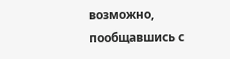возможно, пообщавшись с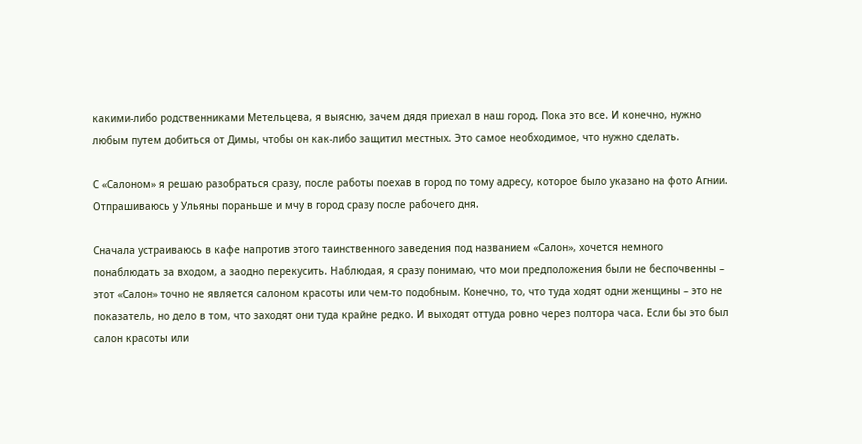какими-либо родственниками Метельцева, я выясню, зачем дядя приехал в наш город. Пока это все. И конечно, нужно любым путем добиться от Димы, чтобы он как-либо защитил местных. Это самое необходимое, что нужно сделать.

С «Салоном» я решаю разобраться сразу, после работы поехав в город по тому адресу, которое было указано на фото Агнии. Отпрашиваюсь у Ульяны пораньше и мчу в город сразу после рабочего дня.

Сначала устраиваюсь в кафе напротив этого таинственного заведения под названием «Салон», хочется немного понаблюдать за входом, а заодно перекусить. Наблюдая, я сразу понимаю, что мои предположения были не беспочвенны – этот «Салон» точно не является салоном красоты или чем-то подобным. Конечно, то, что туда ходят одни женщины – это не показатель, но дело в том, что заходят они туда крайне редко. И выходят оттуда ровно через полтора часа. Если бы это был салон красоты или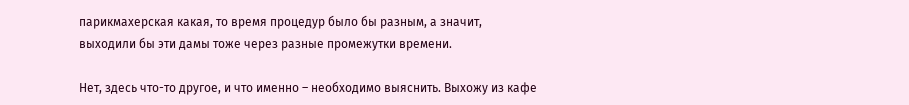парикмахерская какая, то время процедур было бы разным, а значит, выходили бы эти дамы тоже через разные промежутки времени.

Нет, здесь что-то другое, и что именно – необходимо выяснить. Выхожу из кафе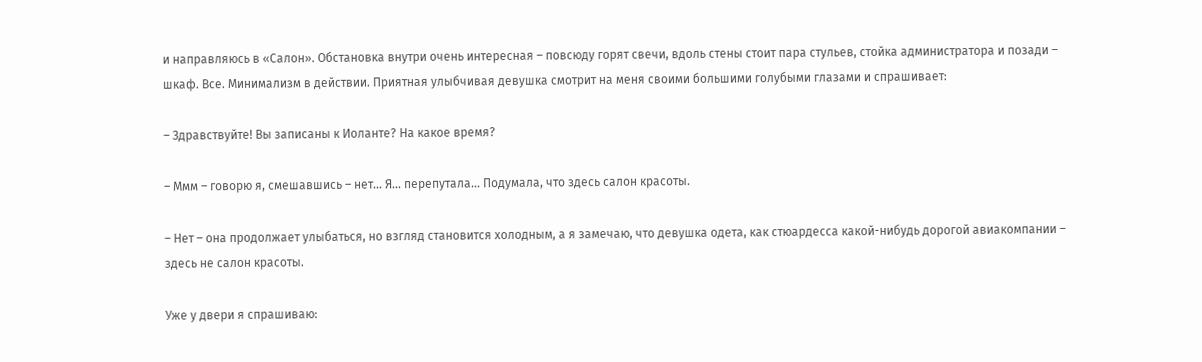и направляюсь в «Салон». Обстановка внутри очень интересная – повсюду горят свечи, вдоль стены стоит пара стульев, стойка администратора и позади – шкаф. Все. Минимализм в действии. Приятная улыбчивая девушка смотрит на меня своими большими голубыми глазами и спрашивает:

– Здравствуйте! Вы записаны к Иоланте? На какое время?

– Ммм – говорю я, смешавшись – нет... Я... перепутала... Подумала, что здесь салон красоты.

– Нет – она продолжает улыбаться, но взгляд становится холодным, а я замечаю, что девушка одета, как стюардесса какой-нибудь дорогой авиакомпании – здесь не салон красоты.

Уже у двери я спрашиваю: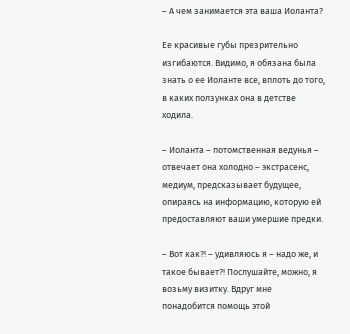– А чем занимается эта ваша Иоланта?

Ее красивые губы презрительно изгибаются. Видимо, я обязана была знать о ее Иоланте все, вплоть до того, в каких ползунках она в детстве ходила.

– Иоланта – потомственная ведунья – отвечает она холодно – экстрасенс, медиум, предсказывает будущее, опираясь на информацию, которую ей предоставляют ваши умершие предки.

– Вот как?! – удивляюсь я – надо же, и такое бывает?! Послушайте, можно, я возьму визитку. Вдруг мне понадобится помощь этой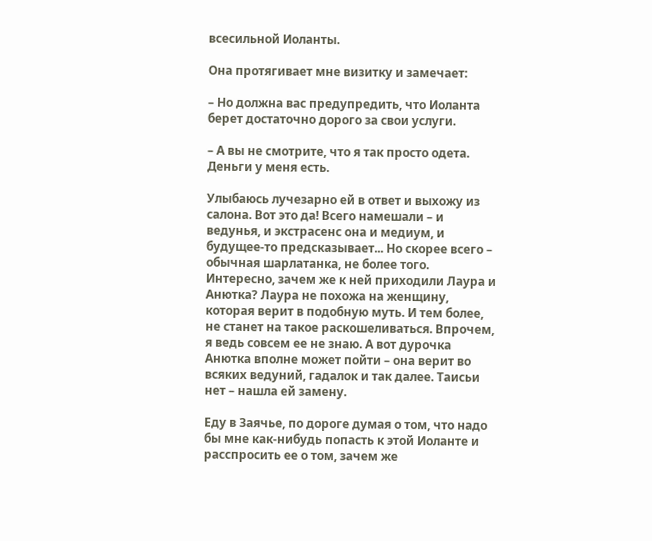всесильной Иоланты.

Она протягивает мне визитку и замечает:

– Но должна вас предупредить, что Иоланта берет достаточно дорого за свои услуги.

– А вы не смотрите, что я так просто одета. Деньги у меня есть.

Улыбаюсь лучезарно ей в ответ и выхожу из салона. Вот это да! Всего намешали – и ведунья, и экстрасенс она и медиум, и будущее-то предсказывает... Но скорее всего – обычная шарлатанка, не более того. Интересно, зачем же к ней приходили Лаура и Анютка? Лаура не похожа на женщину, которая верит в подобную муть. И тем более, не станет на такое раскошеливаться. Впрочем, я ведь совсем ее не знаю. А вот дурочка Анютка вполне может пойти – она верит во всяких ведуний, гадалок и так далее. Таисьи нет – нашла ей замену.

Еду в Заячье, по дороге думая о том, что надо бы мне как-нибудь попасть к этой Иоланте и расспросить ее о том, зачем же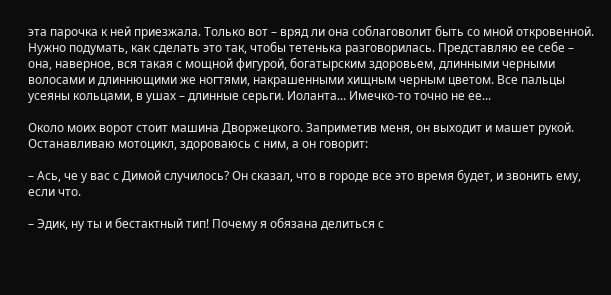эта парочка к ней приезжала. Только вот – вряд ли она соблаговолит быть со мной откровенной. Нужно подумать, как сделать это так, чтобы тетенька разговорилась. Представляю ее себе – она, наверное, вся такая с мощной фигурой, богатырским здоровьем, длинными черными волосами и длиннющими же ногтями, накрашенными хищным черным цветом. Все пальцы усеяны кольцами, в ушах – длинные серьги. Иоланта... Имечко-то точно не ее...

Около моих ворот стоит машина Дворжецкого. Заприметив меня, он выходит и машет рукой. Останавливаю мотоцикл, здороваюсь с ним, а он говорит:

– Ась, че у вас с Димой случилось? Он сказал, что в городе все это время будет, и звонить ему, если что.

– Эдик, ну ты и бестактный тип! Почему я обязана делиться с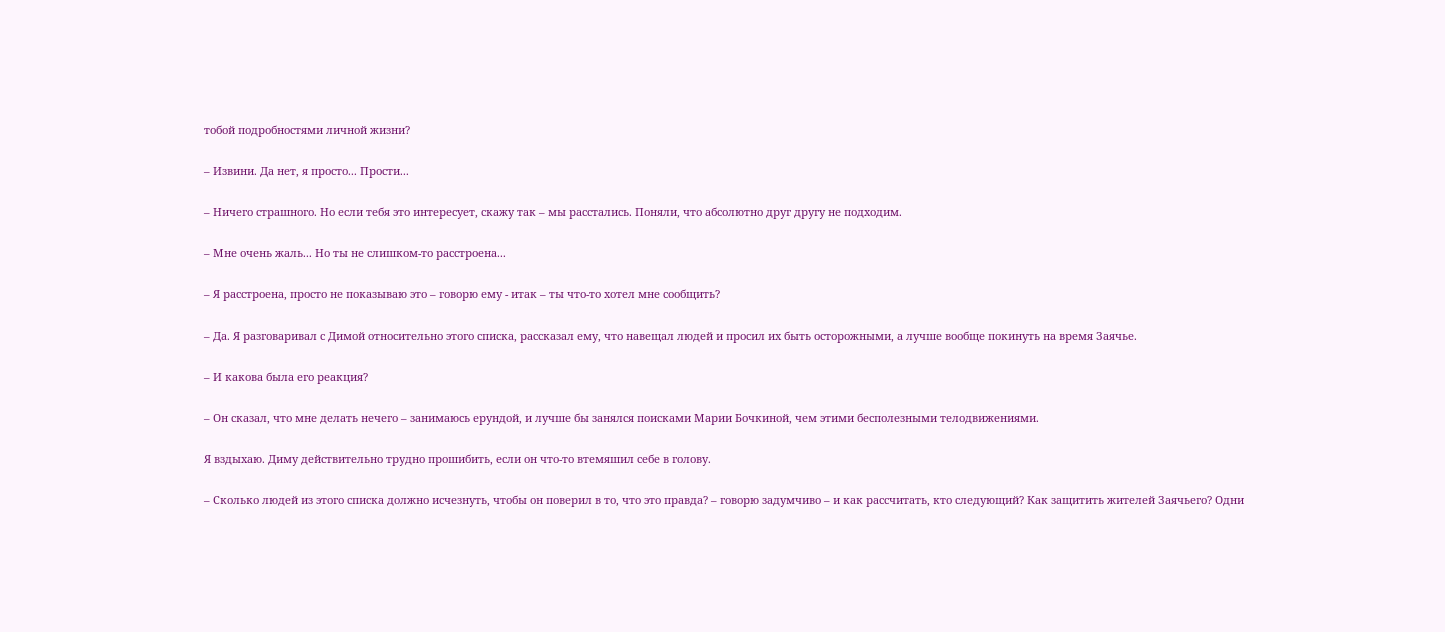тобой подробностями личной жизни?

– Извини. Да нет, я просто... Прости...

– Ничего страшного. Но если тебя это интересует, скажу так – мы расстались. Поняли, что абсолютно друг другу не подходим.

– Мне очень жаль... Но ты не слишком-то расстроена...

– Я расстроена, просто не показываю это – говорю ему - итак – ты что-то хотел мне сообщить?

– Да. Я разговаривал с Димой относительно этого списка, рассказал ему, что навещал людей и просил их быть осторожными, а лучше вообще покинуть на время Заячье.

– И какова была его реакция?

– Он сказал, что мне делать нечего – занимаюсь ерундой, и лучше бы занялся поисками Марии Бочкиной, чем этими бесполезными телодвижениями.

Я вздыхаю. Диму действительно трудно прошибить, если он что-то втемяшил себе в голову.

– Сколько людей из этого списка должно исчезнуть, чтобы он поверил в то, что это правда? – говорю задумчиво – и как рассчитать, кто следующий? Как защитить жителей Заячьего? Одни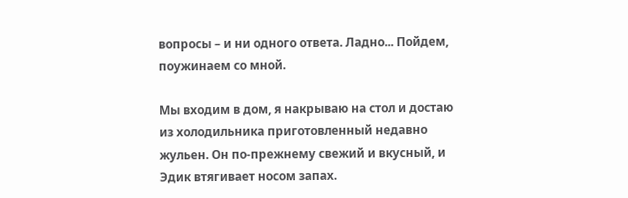вопросы – и ни одного ответа. Ладно... Пойдем, поужинаем со мной.

Мы входим в дом, я накрываю на стол и достаю из холодильника приготовленный недавно жульен. Он по-прежнему свежий и вкусный, и Эдик втягивает носом запах.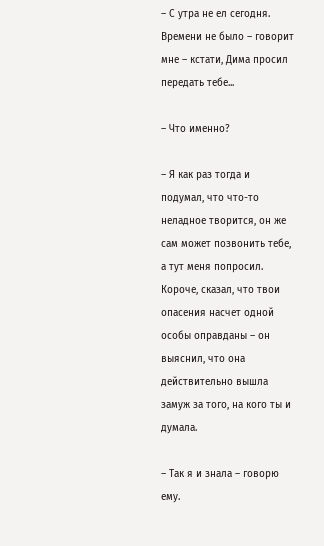– С утра не ел сегодня. Времени не было – говорит мне – кстати, Дима просил передать тебе...

– Что именно?

– Я как раз тогда и подумал, что что-то неладное творится, он же сам может позвонить тебе, а тут меня попросил. Короче, сказал, что твои опасения насчет одной особы оправданы – он выяснил, что она действительно вышла замуж за того, на кого ты и думала.

– Так я и знала – говорю ему.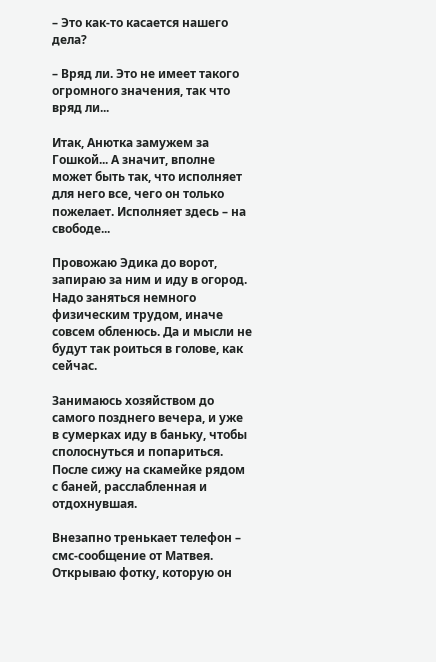– Это как-то касается нашего дела?

– Вряд ли. Это не имеет такого огромного значения, так что вряд ли...

Итак, Анютка замужем за Гошкой... А значит, вполне может быть так, что исполняет для него все, чего он только пожелает. Исполняет здесь – на свободе...

Провожаю Эдика до ворот, запираю за ним и иду в огород. Надо заняться немного физическим трудом, иначе совсем обленюсь. Да и мысли не будут так роиться в голове, как сейчас.

Занимаюсь хозяйством до самого позднего вечера, и уже в сумерках иду в баньку, чтобы сполоснуться и попариться. После сижу на скамейке рядом с баней, расслабленная и отдохнувшая.

Внезапно тренькает телефон – смс-сообщение от Матвея. Открываю фотку, которую он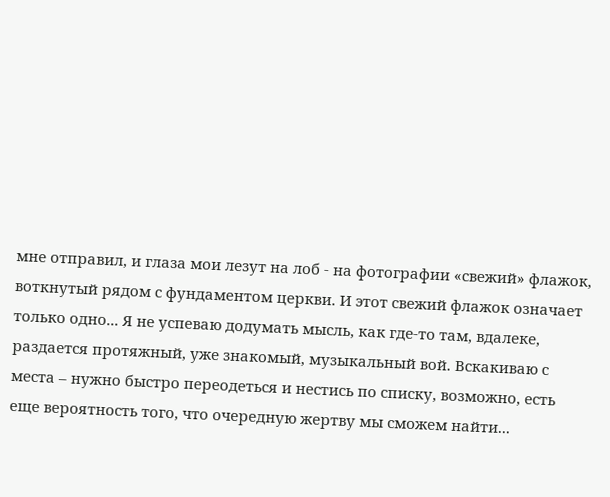мне отправил, и глаза мои лезут на лоб - на фотографии «свежий» флажок, воткнутый рядом с фундаментом церкви. И этот свежий флажок означает только одно... Я не успеваю додумать мысль, как где-то там, вдалеке, раздается протяжный, уже знакомый, музыкальный вой. Вскакиваю с места – нужно быстро переодеться и нестись по списку, возможно, есть еще вероятность того, что очередную жертву мы сможем найти...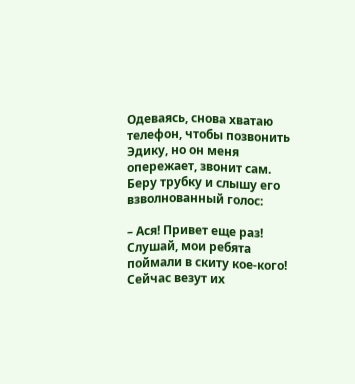Одеваясь, снова хватаю телефон, чтобы позвонить Эдику, но он меня опережает, звонит сам. Беру трубку и слышу его взволнованный голос:

– Ася! Привет еще раз! Слушай, мои ребята поймали в скиту кое-кого! Сейчас везут их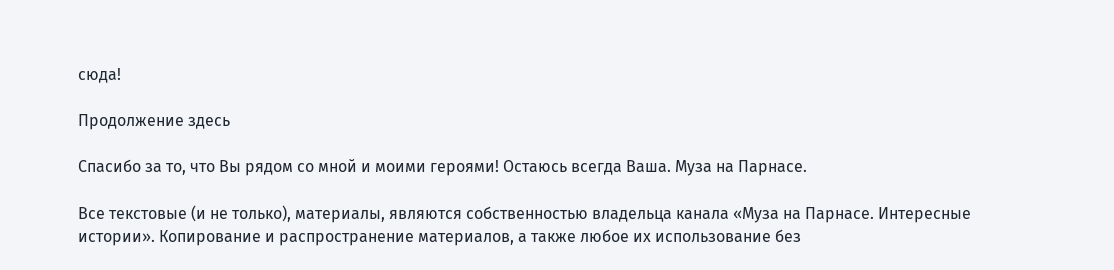сюда!

Продолжение здесь

Спасибо за то, что Вы рядом со мной и моими героями! Остаюсь всегда Ваша. Муза на Парнасе.

Все текстовые (и не только), материалы, являются собственностью владельца канала «Муза на Парнасе. Интересные истории». Копирование и распространение материалов, а также любое их использование без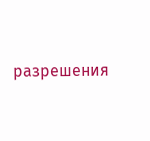разрешения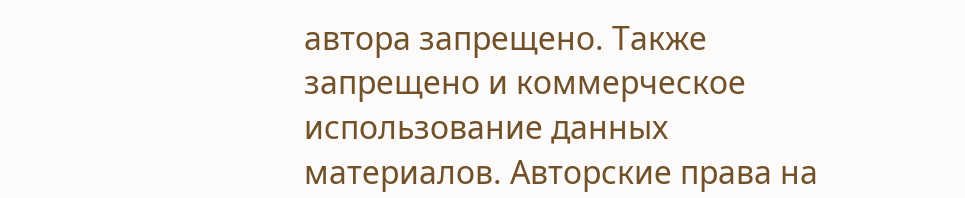автора запрещено. Также запрещено и коммерческое использование данных материалов. Авторские права на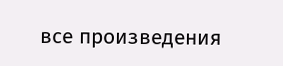все произведения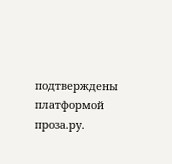подтверждены платформой проза.ру.